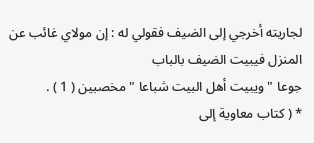لجاريته أخرجي إلى الضيف فقولي له : إن مولاي غائب عن المنزل فيبيت الضيف بالباب
جوعا " ويبيت أهل البيت شباعا " مخصبين ( 1 ) .
* ( كتاب معاوية إلى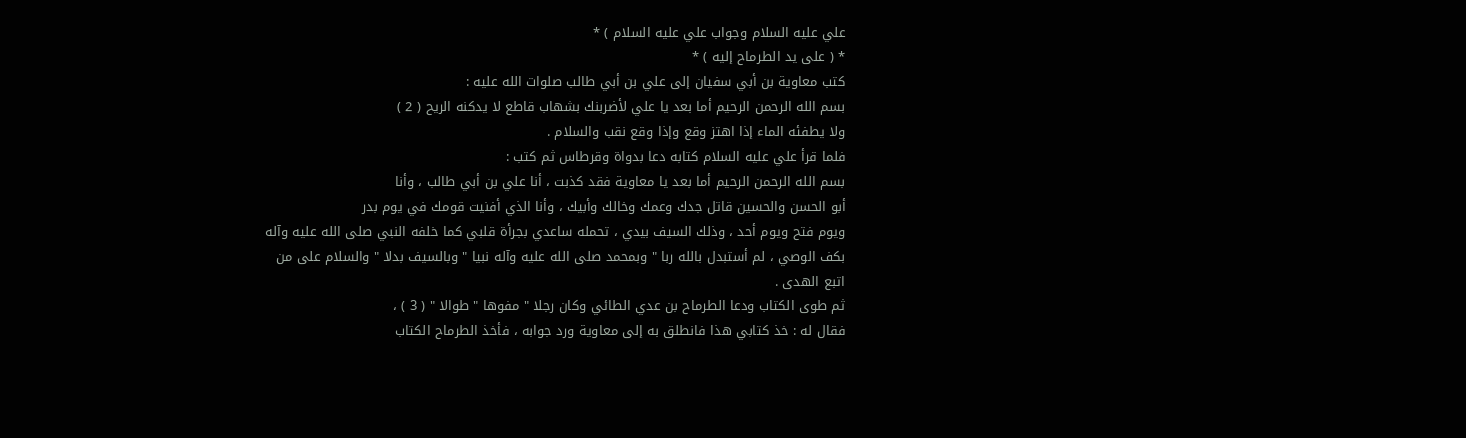علي عليه السلام وجواب علي عليه السلام ) *
* ( على يد الطرماح إليه ) *
كتب معاوية بن أبي سفيان إلى علي بن أبي طالب صلوات الله عليه :
بسم الله الرحمن الرحيم أما بعد يا علي لأضربنك بشهاب قاطع لا يدكنه الريح ( 2 )
ولا يطفئه الماء إذا اهتز وقع وإذا وقع نقب والسلام .
فلما قرأ علي عليه السلام كتابه دعا بدواة وقرطاس ثم كتب :
بسم الله الرحمن الرحيم أما بعد يا معاوية فقد كذبت ، أنا علي بن أبي طالب ، وأنا
أبو الحسن والحسين قاتل جدك وعمك وخالك وأبيك ، وأنا الذي أفنيت قومك في يوم بدر
ويوم فتح ويوم أحد ، وذلك السيف بيدي ، تحمله ساعدي بجرأة قلبي كما خلفه النبي صلى الله عليه وآله
بكف الوصي ، لم أستبدل بالله ربا " وبمحمد صلى الله عليه وآله نبيا " وبالسيف بدلا " والسلام على من
اتبع الهدى .
ثم طوى الكتاب ودعا الطرماح بن عدي الطائي وكان رجلا " مفوها " طوالا " ( 3 ) ،
فقال له : خذ كتابي هذا فانطلق به إلى معاوية ورد جوابه ، فأخذ الطرماح الكتاب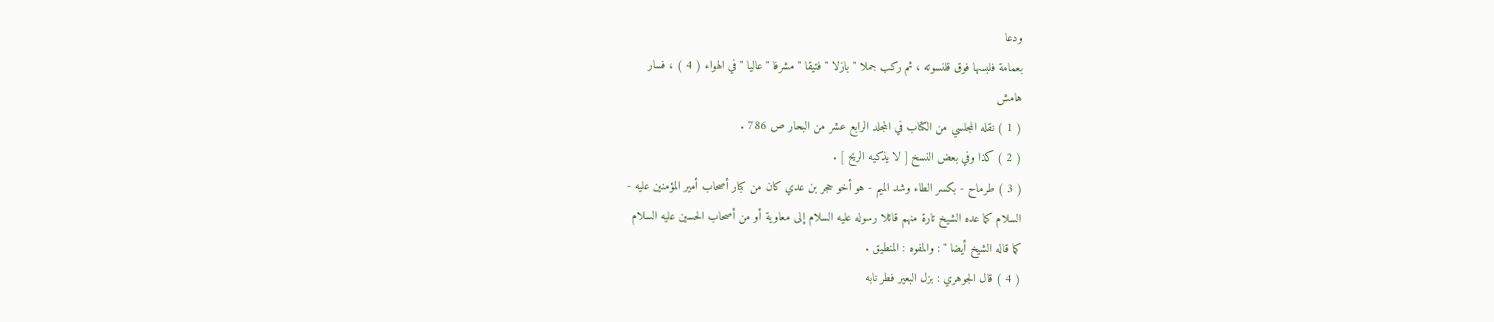ودعا
بعمامة فلبسها فوق قلنسوته ، ثم ركب جملا " بازلا " فتيقا " مشرفا " عاليا " في الهواء ( 4 ) ، فسار
هامش
( 1 ) نقله المجلسي من الكتاب في المجلد الرابع عشر من البحار ص 786 .
( 2 ) كذا وفي بعض النسخ [ لا يذكيه الريح ] .
( 3 ) طرماح - بكسر الطاء وشد الميم - هو أخو حجر بن عدي كان من كبار أصحاب أمير المؤمنين عليه -
السلام كما عده الشيخ تارة منهم قائلا رسوله عليه السلام إلى معاوية أو من أصحاب الحسين عليه السلام
كما قاله الشيخ أيضا " : والمفوه : المنطيق .
( 4 ) قال الجوهري : بزل البعير فطر نابه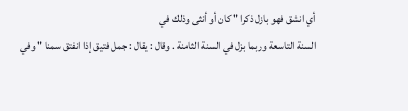أي انشق فهو بازل ذكرا " كان أو أنثى وذلك في
السنة التاسعة وربما بزل في السنة الثامنة . وقال : يقال : جمل فتيق إذا انفتق سمنا " وفي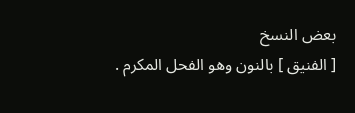بعض النسخ
[ الفنيق ] بالنون وهو الفحل المكرم .